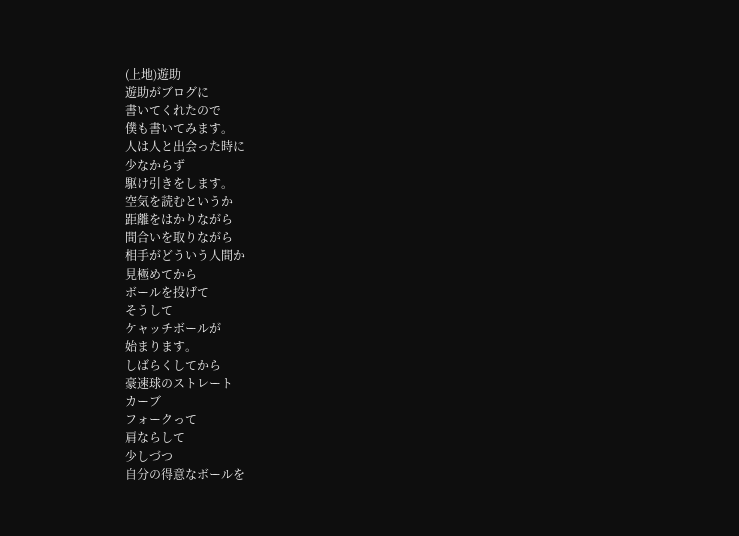(上地)遊助
遊助がブログに
書いてくれたので
僕も書いてみます。
人は人と出会った時に
少なからず
駆け引きをします。
空気を読むというか
距離をはかりながら
間合いを取りながら
相手がどういう人間か
見極めてから
ボールを投げて
そうして
ケャッチボールが
始まります。
しばらくしてから
豪速球のストレート
カーブ
フォークって
肩ならして
少しづつ
自分の得意なボールを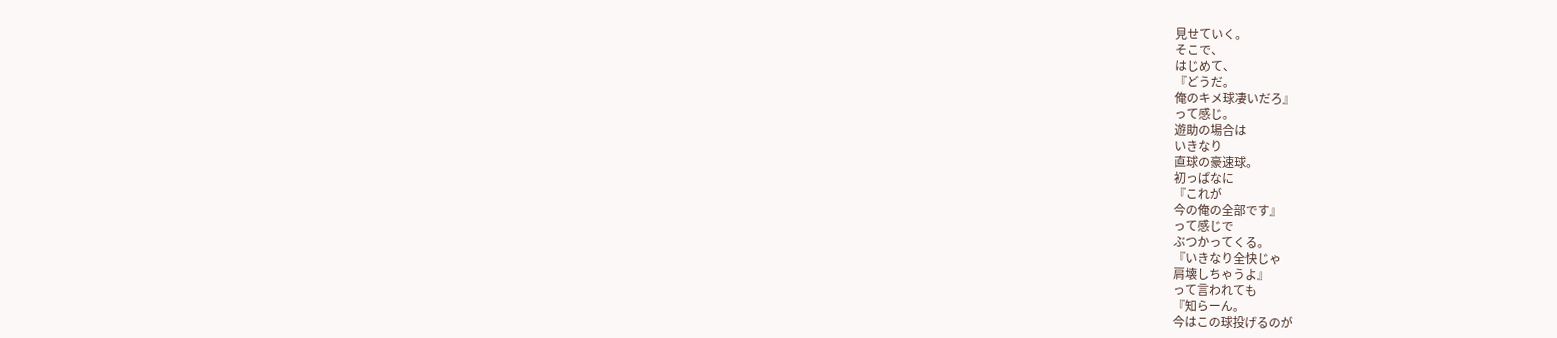見せていく。
そこで、
はじめて、
『どうだ。
俺のキメ球凄いだろ』
って感じ。
遊助の場合は
いきなり
直球の豪速球。
初っぱなに
『これが
今の俺の全部です』
って感じで
ぶつかってくる。
『いきなり全快じゃ
肩壊しちゃうよ』
って言われても
『知らーん。
今はこの球投げるのが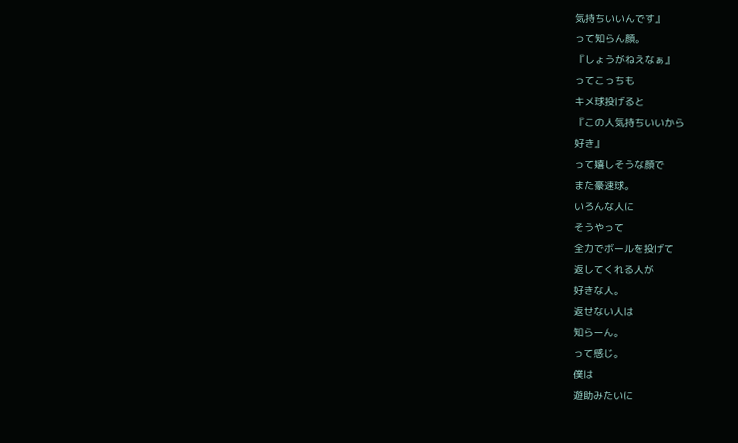気持ちいいんです』
って知らん顔。
『しょうがねえなぁ』
ってこっちも
キメ球投げると
『この人気持ちいいから
好き』
って嬉しそうな顔で
また豪速球。
いろんな人に
そうやって
全力でボールを投げて
返してくれる人が
好きな人。
返せない人は
知らーん。
って感じ。
僕は
遊助みたいに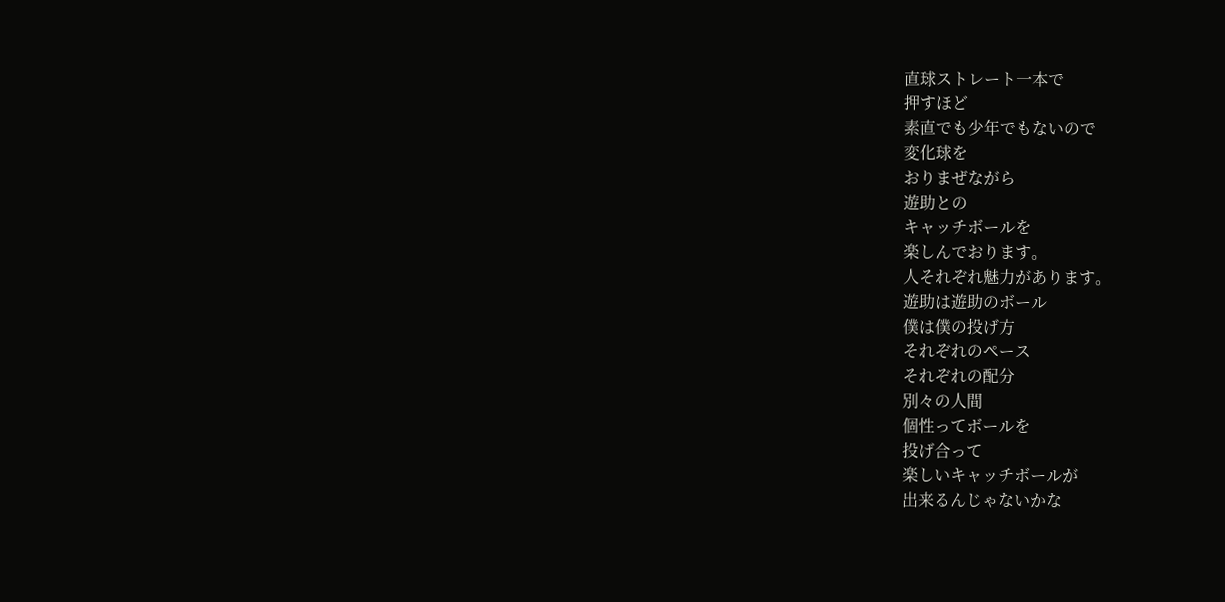直球ストレート一本で
押すほど
素直でも少年でもないので
変化球を
おりまぜながら
遊助との
キャッチボールを
楽しんでおります。
人それぞれ魅力があります。
遊助は遊助のボール
僕は僕の投げ方
それぞれのペース
それぞれの配分
別々の人間
個性ってボールを
投げ合って
楽しいキャッチボールが
出来るんじゃないかな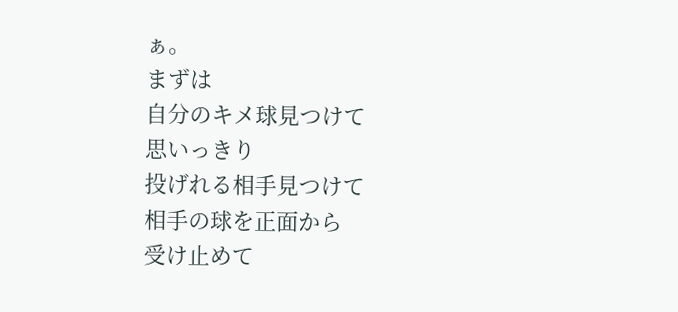ぁ。
まずは
自分のキメ球見つけて
思いっきり
投げれる相手見つけて
相手の球を正面から
受け止めて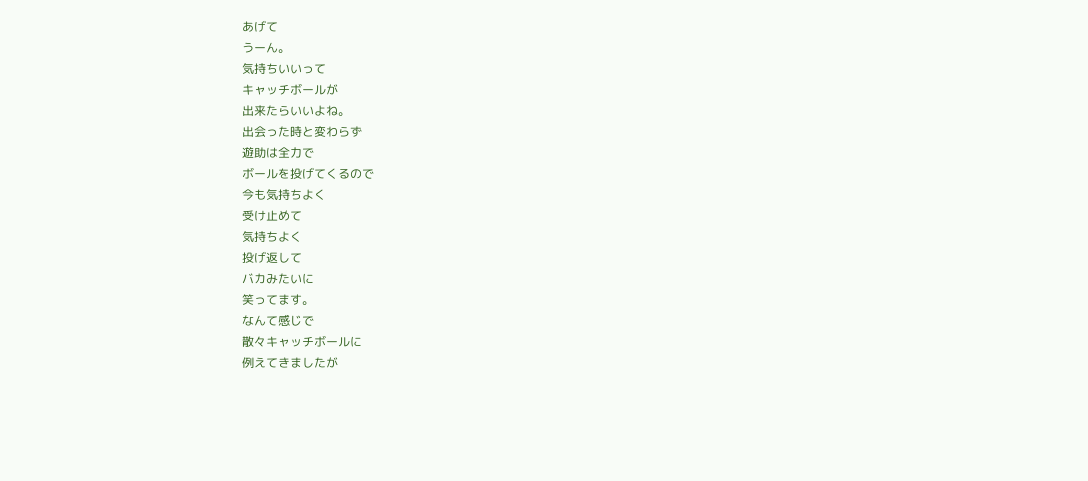あげて
うーん。
気持ちいいって
キャッチボールが
出来たらいいよね。
出会った時と変わらず
遊助は全力で
ボールを投げてくるので
今も気持ちよく
受け止めて
気持ちよく
投げ返して
バカみたいに
笑ってます。
なんて感じで
散々キャッチボールに
例えてきましたが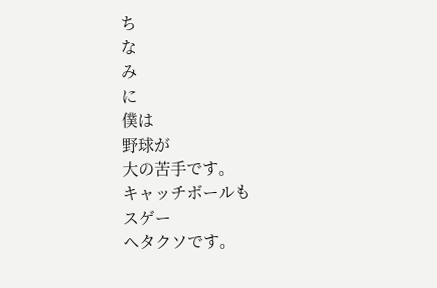ち
な
み
に
僕は
野球が
大の苦手です。
キャッチボールも
スゲー
ヘタクソです。